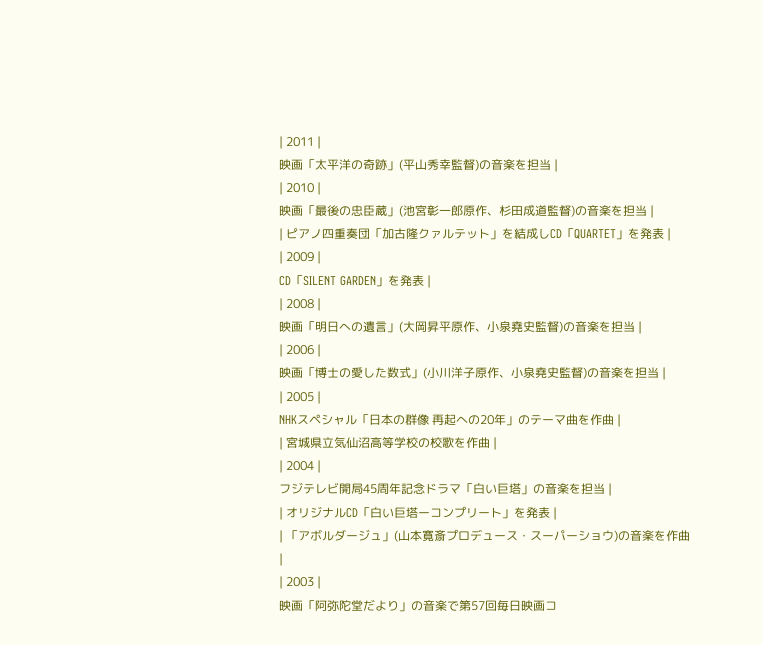| 2011 |
映画「太平洋の奇跡」(平山秀幸監督)の音楽を担当 |
| 2010 |
映画「最後の忠臣蔵」(池宮彰一郎原作、杉田成道監督)の音楽を担当 |
| ピアノ四重奏団「加古隆クァルテット」を結成しCD「QUARTET」を発表 |
| 2009 |
CD「SILENT GARDEN」を発表 |
| 2008 |
映画「明日への遺言」(大岡昇平原作、小泉堯史監督)の音楽を担当 |
| 2006 |
映画「博士の愛した数式」(小川洋子原作、小泉堯史監督)の音楽を担当 |
| 2005 |
NHKスペシャル「日本の群像 再起への20年」のテーマ曲を作曲 |
| 宮城県立気仙沼高等学校の校歌を作曲 |
| 2004 |
フジテレビ開局45周年記念ドラマ「白い巨塔」の音楽を担当 |
| オリジナルCD「白い巨塔ーコンプリート」を発表 |
| 「アボルダージュ」(山本寛斎プロデュース・スーパーショウ)の音楽を作曲 |
| 2003 |
映画「阿弥陀堂だより」の音楽で第57回毎日映画コ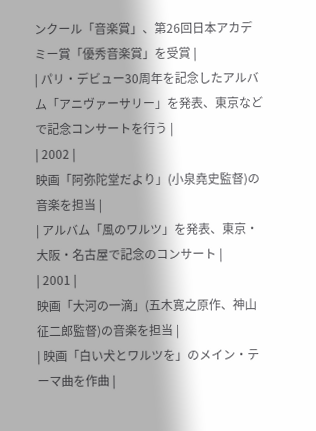ンクール「音楽賞」、第26回日本アカデミー賞「優秀音楽賞」を受賞 |
| パリ・デビュー30周年を記念したアルバム「アニヴァーサリー」を発表、東京などで記念コンサートを行う |
| 2002 |
映画「阿弥陀堂だより」(小泉堯史監督)の音楽を担当 |
| アルバム「風のワルツ」を発表、東京・大阪・名古屋で記念のコンサート |
| 2001 |
映画「大河の一滴」(五木寛之原作、神山征二郎監督)の音楽を担当 |
| 映画「白い犬とワルツを」のメイン・テーマ曲を作曲 |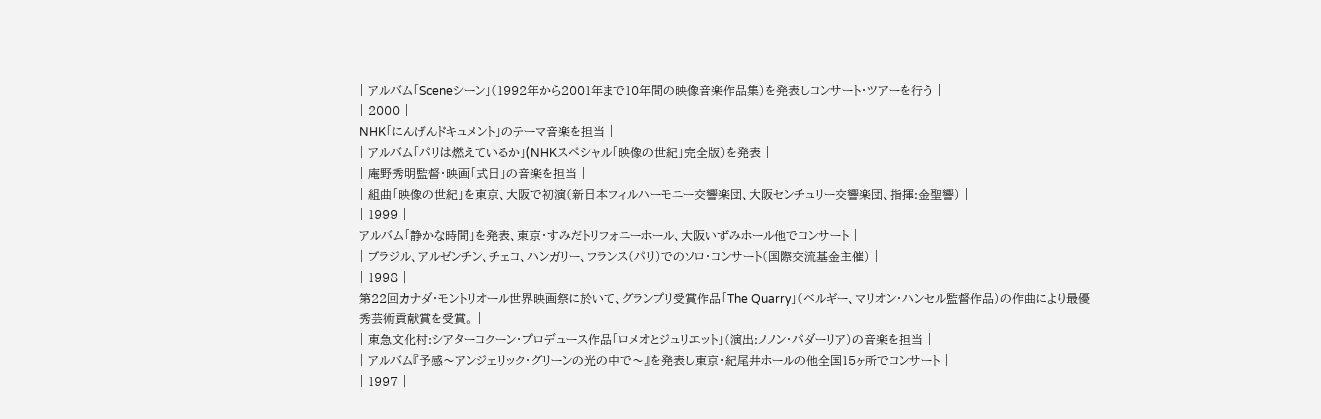| アルバム「Sceneシーン」(1992年から2001年まで10年間の映像音楽作品集)を発表しコンサート・ツアーを行う |
| 2000 |
NHK「にんげんドキュメント」のテーマ音楽を担当 |
| アルバム「パリは燃えているか」(NHKスペシャル「映像の世紀」完全版)を発表 |
| 庵野秀明監督・映画「式日」の音楽を担当 |
| 組曲「映像の世紀」を東京、大阪で初演(新日本フィルハーモニー交響楽団、大阪センチュリー交響楽団、指揮:金聖響) |
| 1999 |
アルバム「静かな時間」を発表、東京・すみだトリフォニーホール、大阪いずみホール他でコンサート |
| ブラジル、アルゼンチン、チェコ、ハンガリー、フランス(パリ)でのソロ・コンサート(国際交流基金主催) |
| 1998 |
第22回カナダ・モントリオール世界映画祭に於いて、グランプリ受賞作品「The Quarry」(ベルギー、マリオン・ハンセル監督作品)の作曲により最優秀芸術貢献賞を受賞。 |
| 東急文化村:シアターコクーン・プロデュース作品「ロメオとジュリエット」(演出:ノノン・パダーリア)の音楽を担当 |
| アルバム『予感〜アンジェリック・グリーンの光の中で〜』を発表し東京・紀尾井ホールの他全国15ヶ所でコンサート |
| 1997 |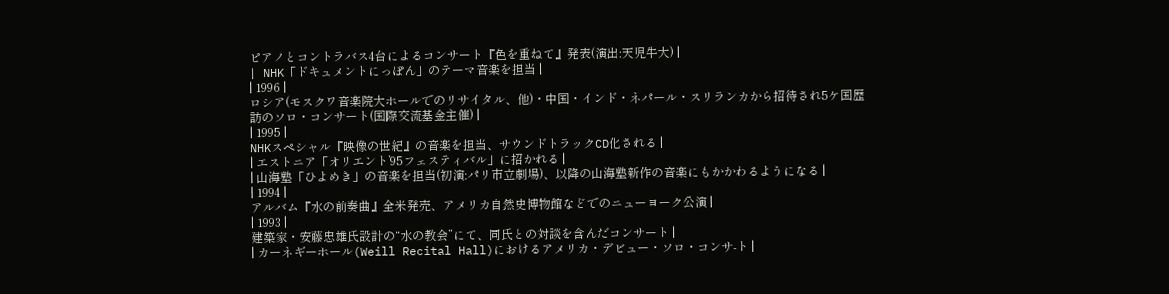ピアノとコントラバス4台によるコンサート『色を重ねて』発表(演出:天児牛大) |
| NHK「ドキュメントにっぽん」のテーマ音楽を担当 |
| 1996 |
ロシア(モスクワ音楽院大ホールでのリサイタル、他)・中国・インド・ネパール・スリランカから招待され5ケ国歴訪のソロ・コンサート(国際交流基金主催) |
| 1995 |
NHKスペシャル『映像の世紀』の音楽を担当、サウンドトラックCD化される |
| エストニア「オリエント’95フェスティバル」に招かれる |
| 山海塾「ひよめき」の音楽を担当(初演:パリ市立劇場)、以降の山海塾新作の音楽にもかかわるようになる |
| 1994 |
アルバム『水の前奏曲』全米発売、アメリカ自然史博物館などでのニューヨーク公演 |
| 1993 |
建築家・安藤忠雄氏設計の“水の教会”にて、同氏との対談を含んだコンサート |
| カーネギーホール(Weill Recital Hall)におけるアメリカ・デビュー・ソロ・コンサ-ト |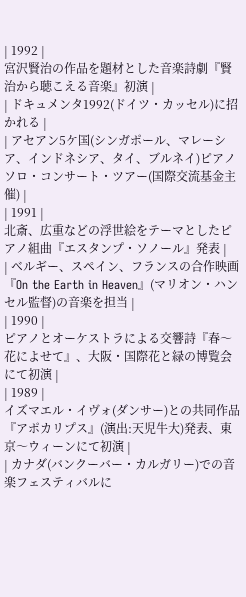| 1992 |
宮沢賢治の作品を題材とした音楽詩劇『賢治から聴こえる音楽』初演 |
| ドキュメンタ1992(ドイツ・カッセル)に招かれる |
| アセアン5ケ国(シンガポール、マレーシア、インドネシア、タイ、ブルネイ)ピアノソロ・コンサート・ツアー(国際交流基金主催) |
| 1991 |
北斎、広重などの浮世絵をテーマとしたピアノ組曲『エスタンプ・ソノール』発表 |
| ベルギー、スペイン、フランスの合作映画『On the Earth in Heaven』(マリオン・ハンセル監督)の音楽を担当 |
| 1990 |
ピアノとオーケストラによる交響詩『春〜花によせて』、大阪・国際花と緑の博覧会にて初演 |
| 1989 |
イズマエル・イヴォ(ダンサー)との共同作品『アポカリプス』(演出:天児牛大)発表、東京〜ウィーンにて初演 |
| カナダ(バンクーバー・カルガリー)での音楽フェスティバルに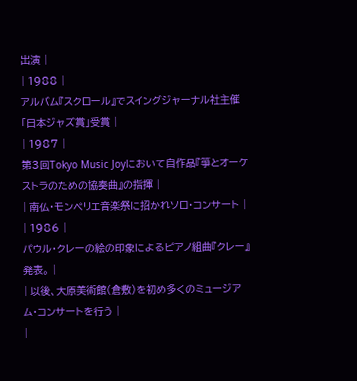出演 |
| 1988 |
アルバム『スクロール』でスイングジャーナル社主催「日本ジャズ賞」受賞 |
| 1987 |
第3回Tokyo Music Joyにおいて自作品『箏とオーケストラのための協奏曲』の指揮 |
| 南仏・モンペリエ音楽祭に招かれソロ・コンサート |
| 1986 |
パウル・クレーの絵の印象によるピアノ組曲『クレー』発表。 |
| 以後、大原美術館(倉敷)を初め多くのミュージアム・コンサートを行う |
|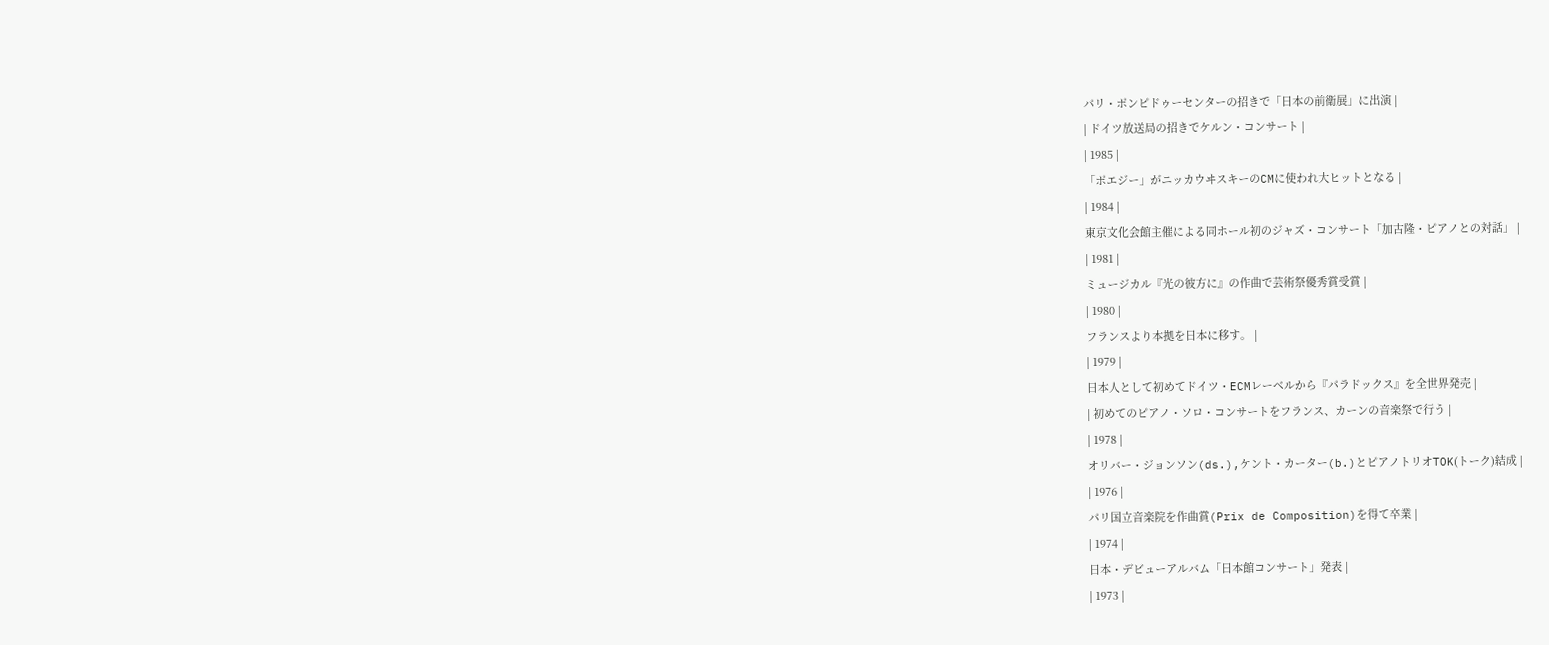パリ・ポンピドゥーセンターの招きで「日本の前衛展」に出演 |
| ドイツ放送局の招きでケルン・コンサート |
| 1985 |
「ポエジー」がニッカウヰスキーのCMに使われ大ヒットとなる |
| 1984 |
東京文化会館主催による同ホール初のジャズ・コンサート「加古隆・ピアノとの対話」 |
| 1981 |
ミュージカル『光の彼方に』の作曲で芸術祭優秀賞受賞 |
| 1980 |
フランスより本拠を日本に移す。 |
| 1979 |
日本人として初めてドイツ・ECMレーベルから『パラドックス』を全世界発売 |
| 初めてのピアノ・ソロ・コンサートをフランス、カーンの音楽祭で行う |
| 1978 |
オリバー・ジョンソン(ds.),ケント・カーター(b.)とピアノトリオTOK(トーク)結成 |
| 1976 |
パリ国立音楽院を作曲賞(Prix de Composition)を得て卒業 |
| 1974 |
日本・デビューアルバム「日本館コンサート」発表 |
| 1973 |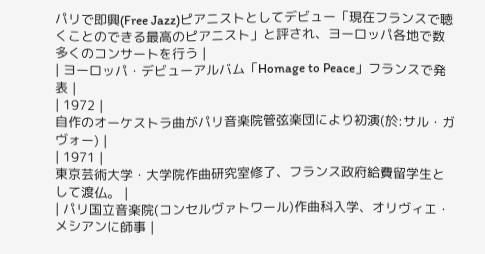パリで即興(Free Jazz)ピアニストとしてデビュー「現在フランスで聴くことのできる最高のピアニスト」と評され、ヨーロッパ各地で数多くのコンサートを行う |
| ヨーロッパ・デビューアルバム「Homage to Peace」フランスで発表 |
| 1972 |
自作のオーケストラ曲がパリ音楽院管弦楽団により初演(於:サル・ガヴォー) |
| 1971 |
東京芸術大学・大学院作曲研究室修了、フランス政府給費留学生として渡仏。 |
| パリ国立音楽院(コンセルヴァトワール)作曲科入学、オリヴィエ・メシアンに師事 |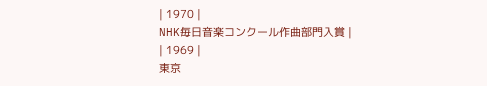| 1970 |
NHK毎日音楽コンクール作曲部門入賞 |
| 1969 |
東京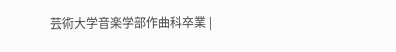芸術大学音楽学部作曲科卒業 |